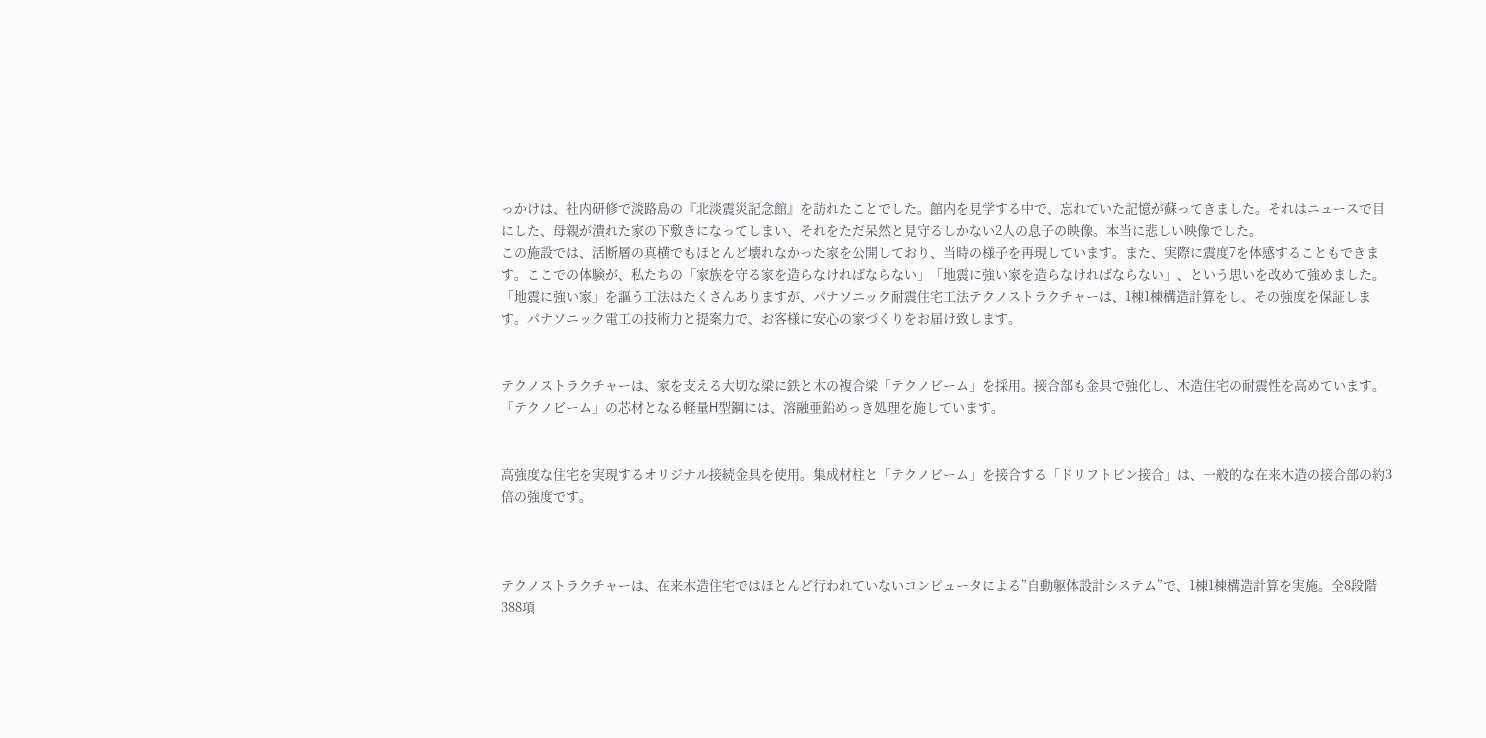っかけは、社内研修で淡路島の『北淡震災記念館』を訪れたことでした。館内を見学する中で、忘れていた記憶が蘇ってきました。それはニュースで目にした、母親が潰れた家の下敷きになってしまい、それをただ呆然と見守るしかない2人の息子の映像。本当に悲しい映像でした。
この施設では、活断層の真横でもほとんど壊れなかった家を公開しており、当時の様子を再現しています。また、実際に震度7を体感することもできます。ここでの体験が、私たちの「家族を守る家を造らなければならない」「地震に強い家を造らなければならない」、という思いを改めて強めました。
「地震に強い家」を謳う工法はたくさんありますが、パナソニック耐震住宅工法テクノストラクチャーは、1棟1棟構造計算をし、その強度を保証します。パナソニック電工の技術力と提案力で、お客様に安心の家づくりをお届け致します。


テクノストラクチャーは、家を支える大切な梁に鉄と木の複合梁「テクノビーム」を採用。接合部も金具で強化し、木造住宅の耐震性を高めています。
「テクノビーム」の芯材となる軽量H型鋼には、溶融亜鉛めっき処理を施しています。


高強度な住宅を実現するオリジナル接続金具を使用。集成材柱と「テクノビーム」を接合する「ドリフトピン接合」は、一般的な在来木造の接合部の約3倍の強度です。



テクノストラクチャーは、在来木造住宅ではほとんど行われていないコンピュータによる”自動躯体設計システム”で、1棟1棟構造計算を実施。全8段階388項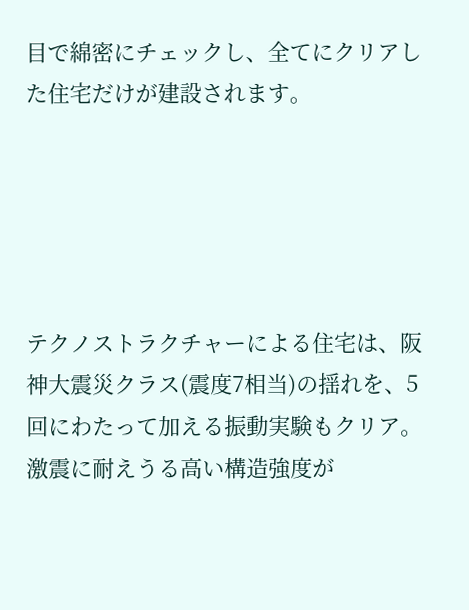目で綿密にチェックし、全てにクリアした住宅だけが建設されます。





テクノストラクチャーによる住宅は、阪神大震災クラス(震度7相当)の揺れを、5回にわたって加える振動実験もクリア。激震に耐えうる高い構造強度が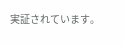実証されています。